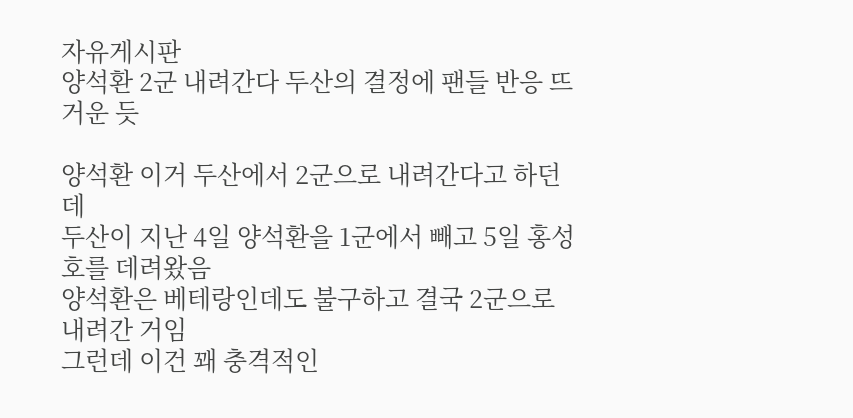자유게시판
양석환 2군 내려간다 두산의 결정에 팬들 반응 뜨거운 듯

양석환 이거 두산에서 2군으로 내려간다고 하던데
두산이 지난 4일 양석환을 1군에서 빼고 5일 홍성호를 데려왔음
양석환은 베테랑인데도 불구하고 결국 2군으로 내려간 거임
그런데 이건 꽤 충격적인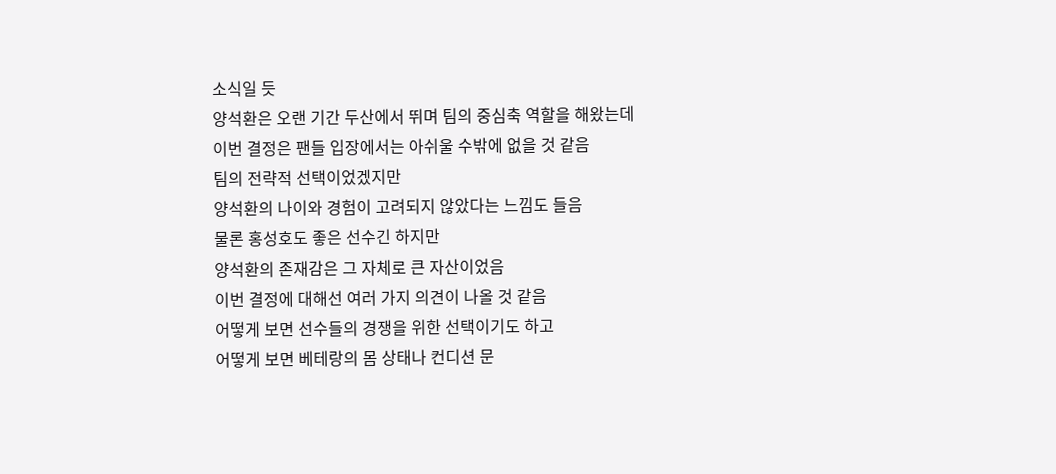소식일 듯
양석환은 오랜 기간 두산에서 뛰며 팀의 중심축 역할을 해왔는데
이번 결정은 팬들 입장에서는 아쉬울 수밖에 없을 것 같음
팀의 전략적 선택이었겠지만
양석환의 나이와 경험이 고려되지 않았다는 느낌도 들음
물론 홍성호도 좋은 선수긴 하지만
양석환의 존재감은 그 자체로 큰 자산이었음
이번 결정에 대해선 여러 가지 의견이 나올 것 같음
어떻게 보면 선수들의 경쟁을 위한 선택이기도 하고
어떻게 보면 베테랑의 몸 상태나 컨디션 문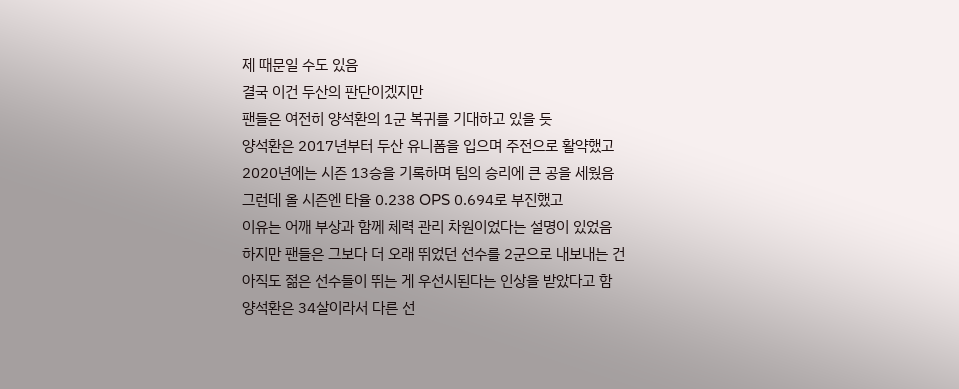제 때문일 수도 있음
결국 이건 두산의 판단이겠지만
팬들은 여전히 양석환의 1군 복귀를 기대하고 있을 듯
양석환은 2017년부터 두산 유니폼을 입으며 주전으로 활약했고
2020년에는 시즌 13승을 기록하며 팀의 승리에 큰 공을 세웠음
그런데 올 시즌엔 타율 0.238 OPS 0.694로 부진했고
이유는 어깨 부상과 함께 체력 관리 차원이었다는 설명이 있었음
하지만 팬들은 그보다 더 오래 뛰었던 선수를 2군으로 내보내는 건
아직도 젊은 선수들이 뛰는 게 우선시된다는 인상을 받았다고 함
양석환은 34살이라서 다른 선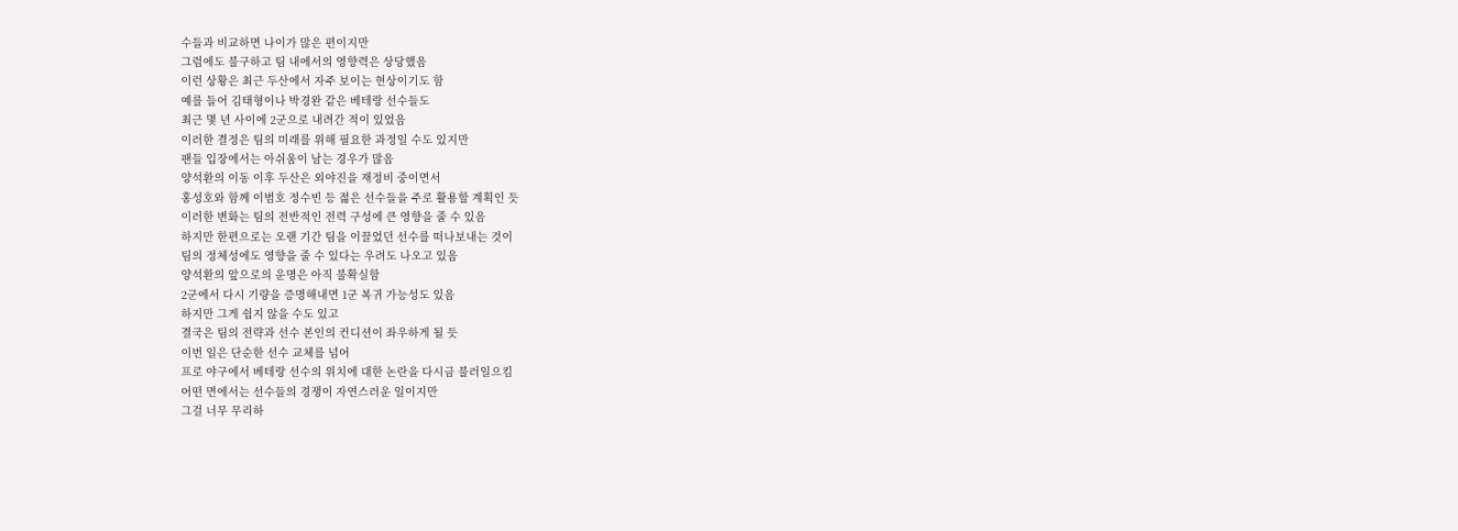수들과 비교하면 나이가 많은 편이지만
그럼에도 불구하고 팀 내에서의 영향력은 상당했음
이런 상황은 최근 두산에서 자주 보이는 현상이기도 함
예를 들어 김태형이나 박경완 같은 베테랑 선수들도
최근 몇 년 사이에 2군으로 내려간 적이 있었음
이러한 결정은 팀의 미래를 위해 필요한 과정일 수도 있지만
팬들 입장에서는 아쉬움이 남는 경우가 많음
양석환의 이동 이후 두산은 외야진을 재정비 중이면서
홍성호와 함께 이범호 정수빈 등 젊은 선수들을 주로 활용할 계획인 듯
이러한 변화는 팀의 전반적인 전력 구성에 큰 영향을 줄 수 있음
하지만 한편으로는 오랜 기간 팀을 이끌었던 선수를 떠나보내는 것이
팀의 정체성에도 영향을 줄 수 있다는 우려도 나오고 있음
양석환의 앞으로의 운명은 아직 불확실함
2군에서 다시 기량을 증명해내면 1군 복귀 가능성도 있음
하지만 그게 쉽지 않을 수도 있고
결국은 팀의 전략과 선수 본인의 컨디션이 좌우하게 될 듯
이번 일은 단순한 선수 교체를 넘어
프로 야구에서 베테랑 선수의 위치에 대한 논란을 다시금 불러일으킴
어떤 면에서는 선수들의 경쟁이 자연스러운 일이지만
그걸 너무 무리하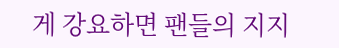게 강요하면 팬들의 지지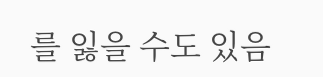를 잃을 수도 있음